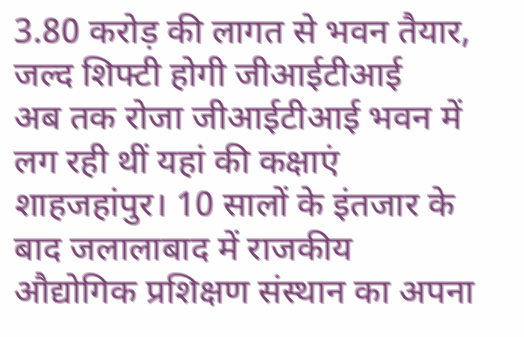3.80 करोड़ की लागत से भवन तैयार, जल्द शिफ्टी होगी जीआईटीआई
अब तक रोजा जीआईटीआई भवन में लग रही थीं यहां की कक्षाएं
शाहजहांपुर। 10 सालों के इंतजार के बाद जलालाबाद में राजकीय औद्योगिक प्रशिक्षण संस्थान का अपना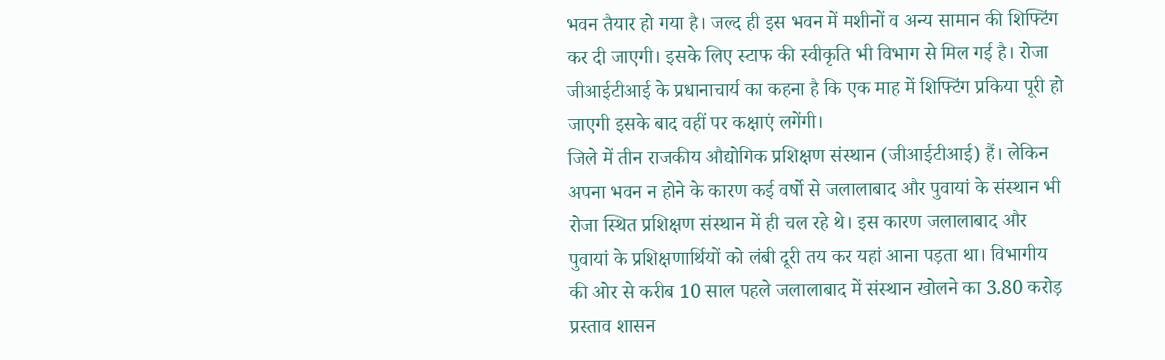भवन तैयार हो गया है। जल्द ही इस भवन में मशीनों व अन्य सामान की शिफ्टिंग कर दी जाएगी। इसके लिए स्टाफ की स्वीकृति भी विभाग से मिल गई है। रोजा जीआईटीआई के प्रधानाचार्य का कहना है कि एक माह में शिफ्टिंग प्रकिया पूरी हो जाएगी इसके बाद वहीं पर कक्षाएं लगेंगी।
जिले में तीन राजकीय औद्योगिक प्रशिक्षण संस्थान (जीआईटीआई) हैं। लेकिन अपना भवन न होने के कारण कई वर्षो से जलालाबाद और पुवायां के संस्थान भी रोजा स्थित प्रशिक्षण संस्थान में ही चल रहे थे। इस कारण जलालाबाद और पुवायां के प्रशिक्षणार्थियों को लंबी दूरी तय कर यहां आना पड़ता था। विभागीय की ओर से करीब 10 साल पहले जलालाबाद में संस्थान खोलने का 3.80 करोड़ प्रस्ताव शासन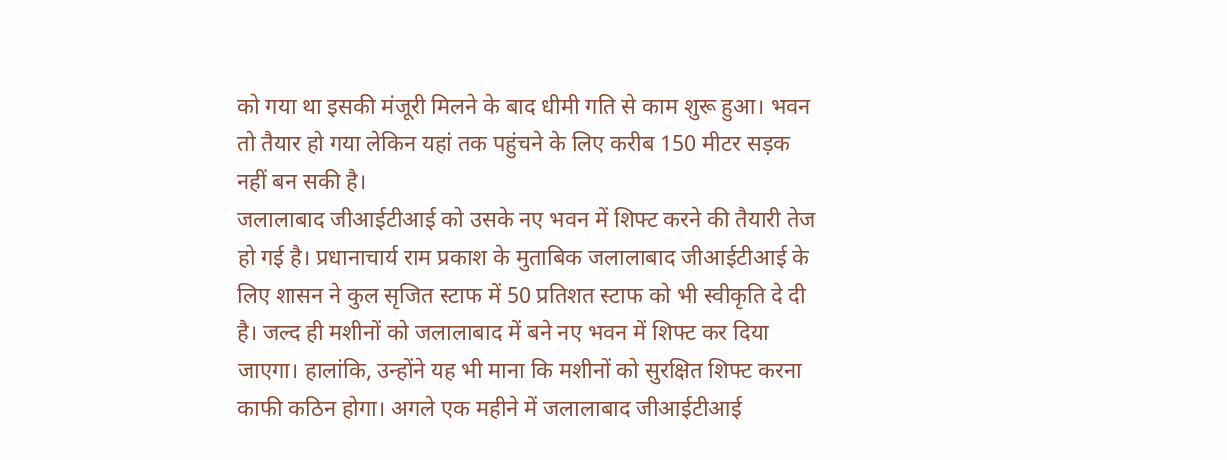को गया था इसकी मंजूरी मिलने के बाद धीमी गति से काम शुरू हुआ। भवन तो तैयार हो गया लेकिन यहां तक पहुंचने के लिए करीब 150 मीटर सड़क नहीं बन सकी है।
जलालाबाद जीआईटीआई को उसके नए भवन में शिफ्ट करने की तैयारी तेज हो गई है। प्रधानाचार्य राम प्रकाश के मुताबिक जलालाबाद जीआईटीआई के लिए शासन ने कुल सृजित स्टाफ में 50 प्रतिशत स्टाफ को भी स्वीकृति दे दी है। जल्द ही मशीनों को जलालाबाद में बने नए भवन में शिफ्ट कर दिया जाएगा। हालांकि, उन्होंने यह भी माना कि मशीनों को सुरक्षित शिफ्ट करना काफी कठिन होगा। अगले एक महीने में जलालाबाद जीआईटीआई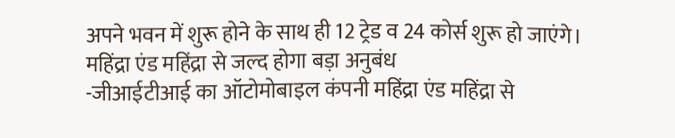अपने भवन में शुरू होने के साथ ही 12 ट्रेड व 24 कोर्स शुरू हो जाएंगे।
महिंद्रा एंड महिंद्रा से जल्द होगा बड़ा अनुबंध
-जीआईटीआई का ऑटोमोबाइल कंपनी महिंद्रा एंड महिंद्रा से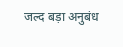जल्द बड़ा अनुबंध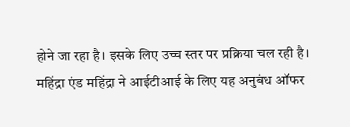होने जा रहा है। इसके लिए उच्च स्तर पर प्रक्रिया चल रही है। महिंद्रा एंड महिंद्रा ने आईटीआई के लिए यह अनुबंध ऑफर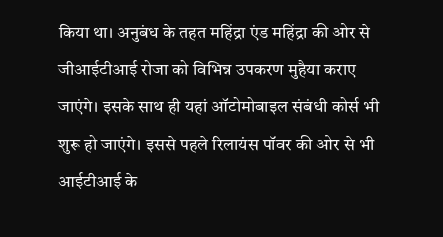किया था। अनुबंध के तहत महिंद्रा एंड महिंद्रा की ओर से जीआईटीआई रोजा को विभिन्न उपकरण मुहैया कराए जाएंगे। इसके साथ ही यहां ऑटोमोबाइल संबंधी कोर्स भी शुरू हो जाएंगे। इससे पहले रिलायंस पॉवर की ओर से भी आईटीआई के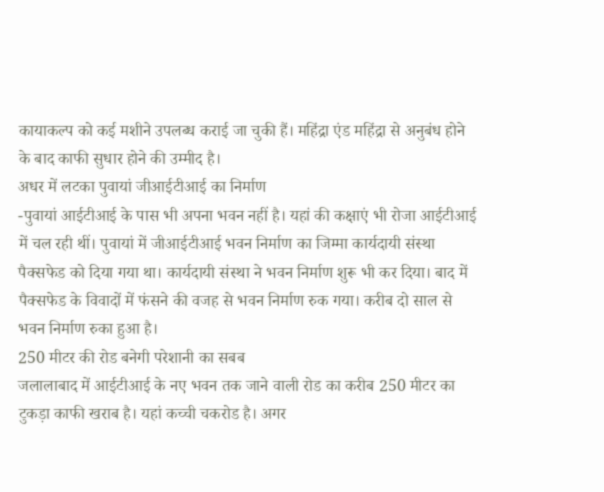कायाकल्प को कई मशीने उपलब्ध कराई जा चुकी हैं। महिंद्रा एंड महिंद्रा से अनुबंध होने के बाद काफी सुधार होने की उम्मीद है।
अधर में लटका पुवायां जीआईटीआई का निर्माण
-पुवायां आईटीआई के पास भी अपना भवन नहीं है। यहां की कक्षाएं भी रोजा आईटीआई में चल रही थीं। पुवायां में जीआईटीआई भवन निर्माण का जिम्मा कार्यदायी संस्था पैक्सफेड को दिया गया था। कार्यदायी संस्था ने भवन निर्माण शुरू भी कर दिया। बाद में पैक्सफेड के विवादों में फंसने की वजह से भवन निर्माण रुक गया। करीब दो साल से भवन निर्माण रुका हुआ है।
250 मीटर की रोड बनेगी परेशानी का सबब
जलालाबाद में आईटीआई के नए भवन तक जाने वाली रोड का करीब 250 मीटर का टुकड़ा काफी खराब है। यहां कच्ची चकरोड है। अगर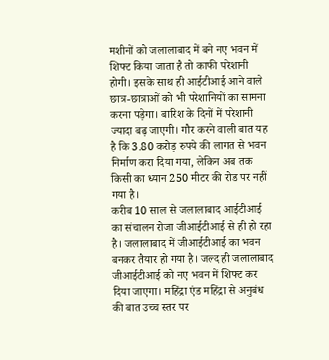मशीनों को जलालाबाद में बने नए भवन में शिफ्ट किया जाता है तो काफी परेशानी होगी। इसके साथ ही आईटीआई आने वाले छात्र-छात्राओं को भी परेशानियों का सामना करना पड़ेगा। बारिश के दिनों में परेशानी ज्यादा बढ़ जाएगी। गौर करने वाली बात यह है कि 3.80 करोड़ रुपये की लागत से भवन निर्माण करा दिया गया, लेकिन अब तक किसी का ध्यान 250 मीटर की रोड पर नहीं गया है।
करीब 10 साल से जलालाबाद आईटीआई का संचालन रोजा जीआईटीआई से ही हो रहा है। जलालाबाद में जीआईटीआई का भवन बनकर तैयार हो गया है। जल्द ही जलालाबाद जीआईटीआई को नए भवन में शिफ्ट कर दिया जाएगा। महिंद्रा एंड महिंद्रा से अनुबंध की बात उच्च स्तर पर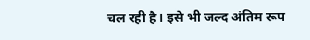चल रही है। इसे भी जल्द अंतिम रूप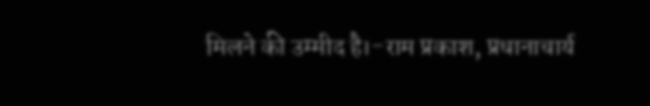मिलने की उम्मीद है।-राम प्रकाश, प्रधानाचार्य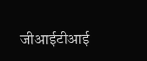जीआईटीआई